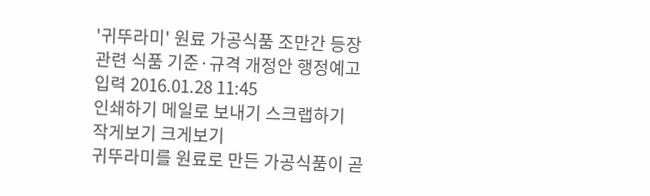'귀뚜라미' 원료 가공식품 조만간 등장
관련 식품 기준·규격 개정안 행정예고
입력 2016.01.28 11:45
인쇄하기 메일로 보내기 스크랩하기
작게보기 크게보기
귀뚜라미를 원료로 만든 가공식품이 곧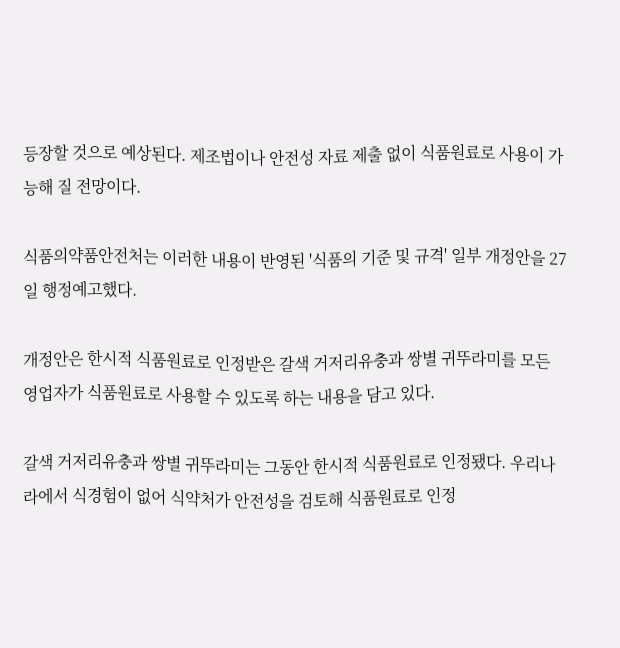등장할 것으로 예상된다. 제조법이나 안전성 자료 제출 없이 식품원료로 사용이 가능해 질 전망이다.

식품의약품안전처는 이러한 내용이 반영된 '식품의 기준 및 규격' 일부 개정안을 27일 행정예고했다.

개정안은 한시적 식품원료로 인정받은 갈색 거저리유충과 쌍별 귀뚜라미를 모든 영업자가 식품원료로 사용할 수 있도록 하는 내용을 담고 있다.

갈색 거저리유충과 쌍별 귀뚜라미는 그동안 한시적 식품원료로 인정됐다. 우리나라에서 식경험이 없어 식약처가 안전성을 검토해 식품원료로 인정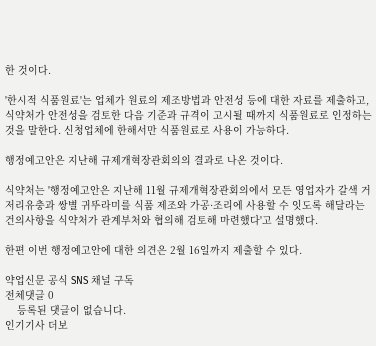한 것이다.

'한시적 식품원료'는 업체가 원료의 제조방법과 안전성 등에 대한 자료를 제출하고, 식약처가 안전성을 검토한 다음 기준과 규격이 고시될 때까지 식품원료로 인정하는 것을 말한다. 신청업체에 한해서만 식품원료로 사용이 가능하다.

행정예고안은 지난해 규제개혁장관회의의 결과로 나온 것이다.

식약처는 '행정예고안은 지난해 11월 규제개혁장관회의에서 모든 영업자가 갈색 거저리유충과 쌍별 귀뚜라미를 식품 제조와 가공·조리에 사용할 수 잇도록 해달라는 건의사항을 식약처가 관계부처와 협의해 검토해 마련했다'고 설명했다.

한편 이번 행정예고안에 대한 의견은 2월 16일까지 제출할 수 있다.

약업신문 공식 SNS 채널 구독
전체댓글 0
    등록된 댓글이 없습니다.
인기기사 더보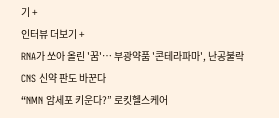기 +
인터뷰 더보기 +
RNA가 쏘아 올린 '꿈'… 부광약품 '콘테라파마', 난공불락 CNS 신약 판도 바꾼다
“NMN 암세포 키운다?” 로킷헬스케어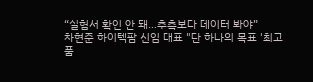“실험서 확인 안 돼…추측보다 데이터 봐야”
차현준 하이텍팜 신임 대표 "단 하나의 목표 '최고 품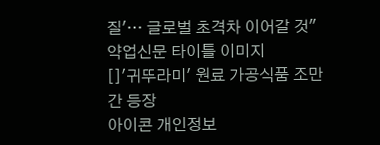질'… 글로벌 초격차 이어갈 것"
약업신문 타이틀 이미지
[]'귀뚜라미' 원료 가공식품 조만간 등장
아이콘 개인정보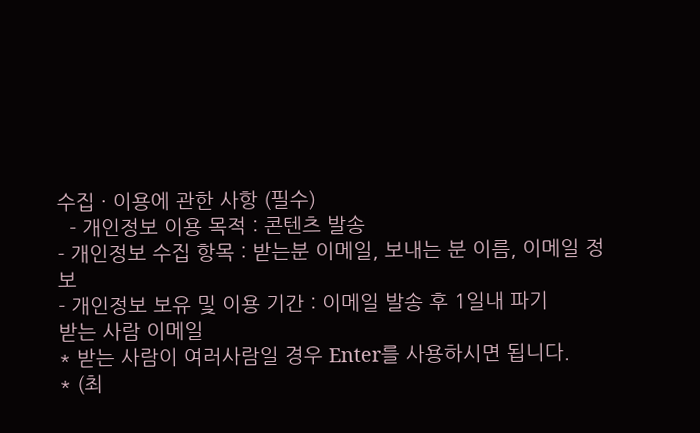수집 · 이용에 관한 사항 (필수)
  - 개인정보 이용 목적 : 콘텐츠 발송
- 개인정보 수집 항목 : 받는분 이메일, 보내는 분 이름, 이메일 정보
- 개인정보 보유 및 이용 기간 : 이메일 발송 후 1일내 파기
받는 사람 이메일
* 받는 사람이 여러사람일 경우 Enter를 사용하시면 됩니다.
* (최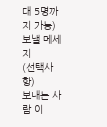대 5명까지 가능)
보낼 메세지
(선택사항)
보내는 사람 이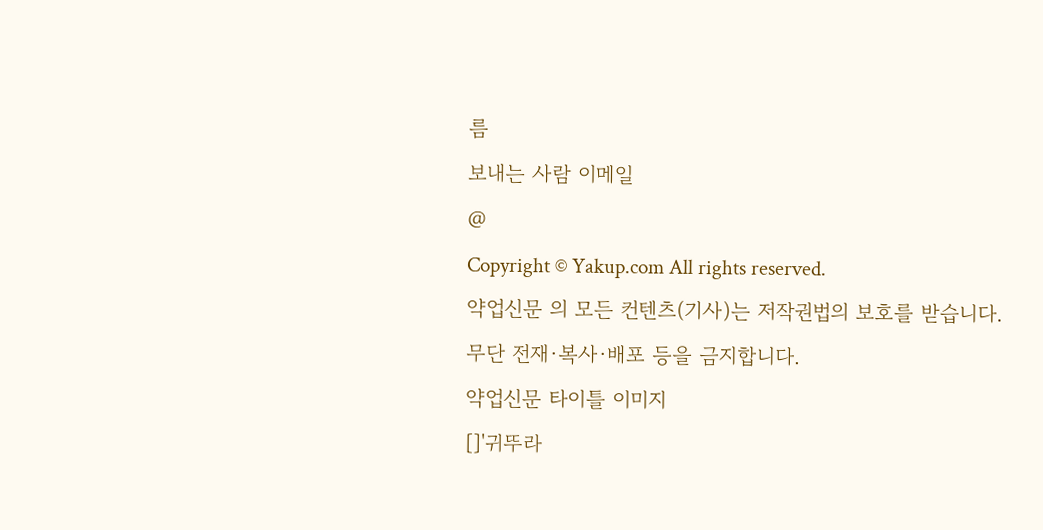름
보내는 사람 이메일
@
Copyright © Yakup.com All rights reserved.
약업신문 의 모든 컨텐츠(기사)는 저작권법의 보호를 받습니다.
무단 전재·복사·배포 등을 금지합니다.
약업신문 타이틀 이미지
[]'귀뚜라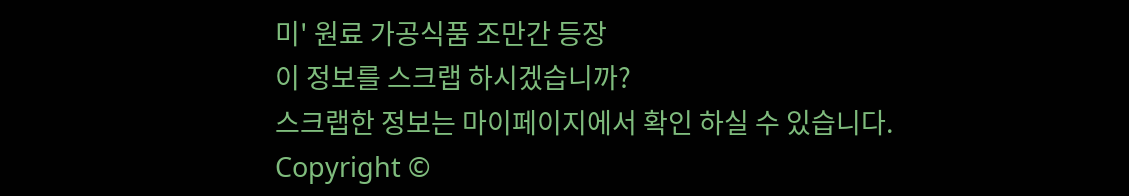미' 원료 가공식품 조만간 등장
이 정보를 스크랩 하시겠습니까?
스크랩한 정보는 마이페이지에서 확인 하실 수 있습니다.
Copyright ©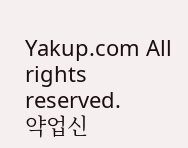Yakup.com All rights reserved.
약업신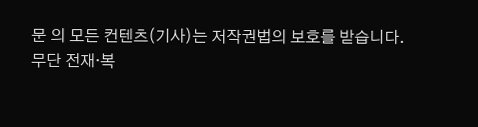문 의 모든 컨텐츠(기사)는 저작권법의 보호를 받습니다.
무단 전재·복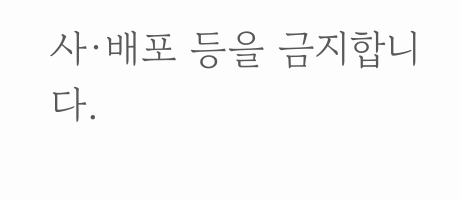사·배포 등을 금지합니다.